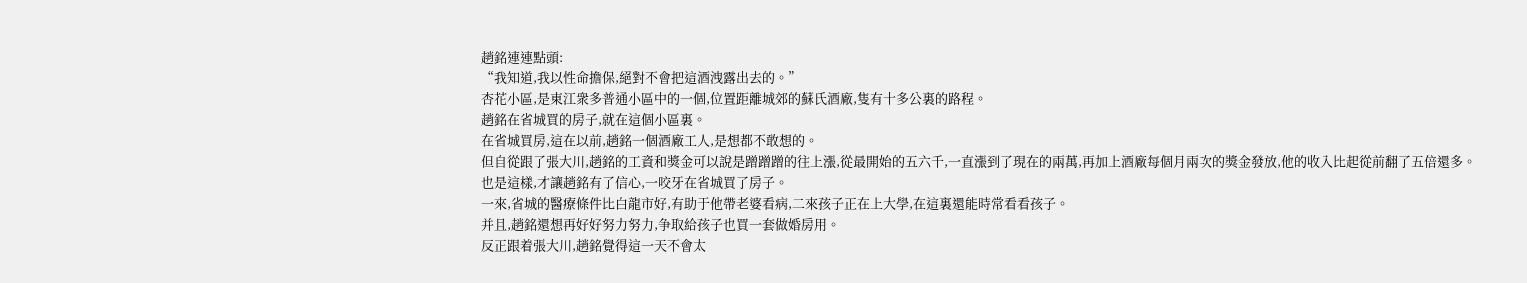趙銘連連點頭:
“我知道,我以性命擔保,絕對不會把這酒洩露出去的。”
杏花小區,是東江衆多普通小區中的一個,位置距離城郊的蘇氏酒廠,隻有十多公裏的路程。
趙銘在省城買的房子,就在這個小區裏。
在省城買房,這在以前,趙銘一個酒廠工人,是想都不敢想的。
但自從跟了張大川,趙銘的工資和獎金可以說是蹭蹭蹭的往上漲,從最開始的五六千,一直漲到了現在的兩萬,再加上酒廠每個月兩次的獎金發放,他的收入比起從前翻了五倍還多。
也是這樣,才讓趙銘有了信心,一咬牙在省城買了房子。
一來,省城的醫療條件比白龍市好,有助于他帶老婆看病,二來孩子正在上大學,在這裏還能時常看看孩子。
并且,趙銘還想再好好努力努力,争取給孩子也買一套做婚房用。
反正跟着張大川,趙銘覺得這一天不會太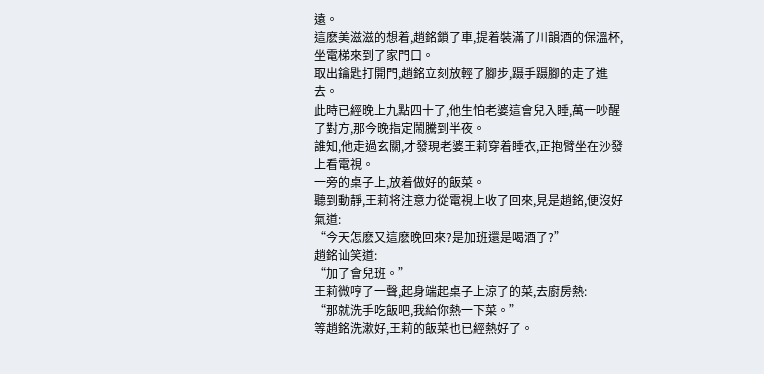遠。
這麽美滋滋的想着,趙銘鎖了車,提着裝滿了川韻酒的保溫杯,坐電梯來到了家門口。
取出鑰匙打開門,趙銘立刻放輕了腳步,蹑手蹑腳的走了進去。
此時已經晚上九點四十了,他生怕老婆這會兒入睡,萬一吵醒了對方,那今晚指定鬧騰到半夜。
誰知,他走過玄關,才發現老婆王莉穿着睡衣,正抱臂坐在沙發上看電視。
一旁的桌子上,放着做好的飯菜。
聽到動靜,王莉将注意力從電視上收了回來,見是趙銘,便沒好氣道:
“今天怎麽又這麽晚回來?是加班還是喝酒了?”
趙銘讪笑道:
“加了會兒班。”
王莉微哼了一聲,起身端起桌子上涼了的菜,去廚房熱:
“那就洗手吃飯吧,我給你熱一下菜。”
等趙銘洗漱好,王莉的飯菜也已經熱好了。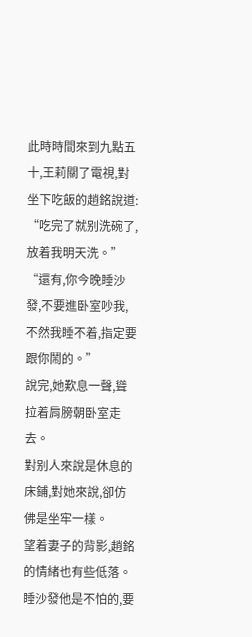此時時間來到九點五十,王莉關了電視,對坐下吃飯的趙銘說道:
“吃完了就别洗碗了,放着我明天洗。”
“還有,你今晚睡沙發,不要進卧室吵我,不然我睡不着,指定要跟你鬧的。”
說完,她歎息一聲,聳拉着肩膀朝卧室走去。
對别人來說是休息的床鋪,對她來說,卻仿佛是坐牢一樣。
望着妻子的背影,趙銘的情緒也有些低落。
睡沙發他是不怕的,要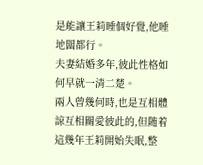是能讓王莉睡個好覺,他睡地闆都行。
夫妻結婚多年,彼此性格如何早就一清二楚。
兩人曾幾何時,也是互相體諒互相關愛彼此的,但随着這幾年王莉開始失眠,整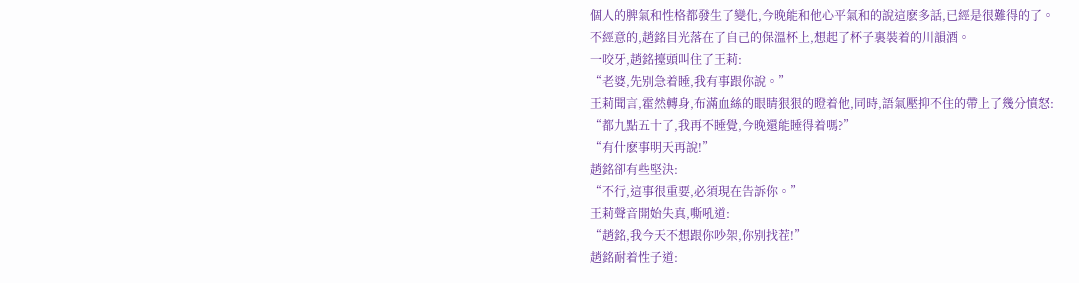個人的脾氣和性格都發生了變化,今晚能和他心平氣和的說這麽多話,已經是很難得的了。
不經意的,趙銘目光落在了自己的保溫杯上,想起了杯子裏裝着的川韻酒。
一咬牙,趙銘擡頭叫住了王莉:
“老婆,先别急着睡,我有事跟你說。”
王莉聞言,霍然轉身,布滿血絲的眼睛狠狠的瞪着他,同時,語氣壓抑不住的帶上了幾分憤怒:
“都九點五十了,我再不睡覺,今晚還能睡得着嗎?”
“有什麽事明天再說!”
趙銘卻有些堅決:
“不行,這事很重要,必須現在告訴你。”
王莉聲音開始失真,嘶吼道:
“趙銘,我今天不想跟你吵架,你别找茬!”
趙銘耐着性子道: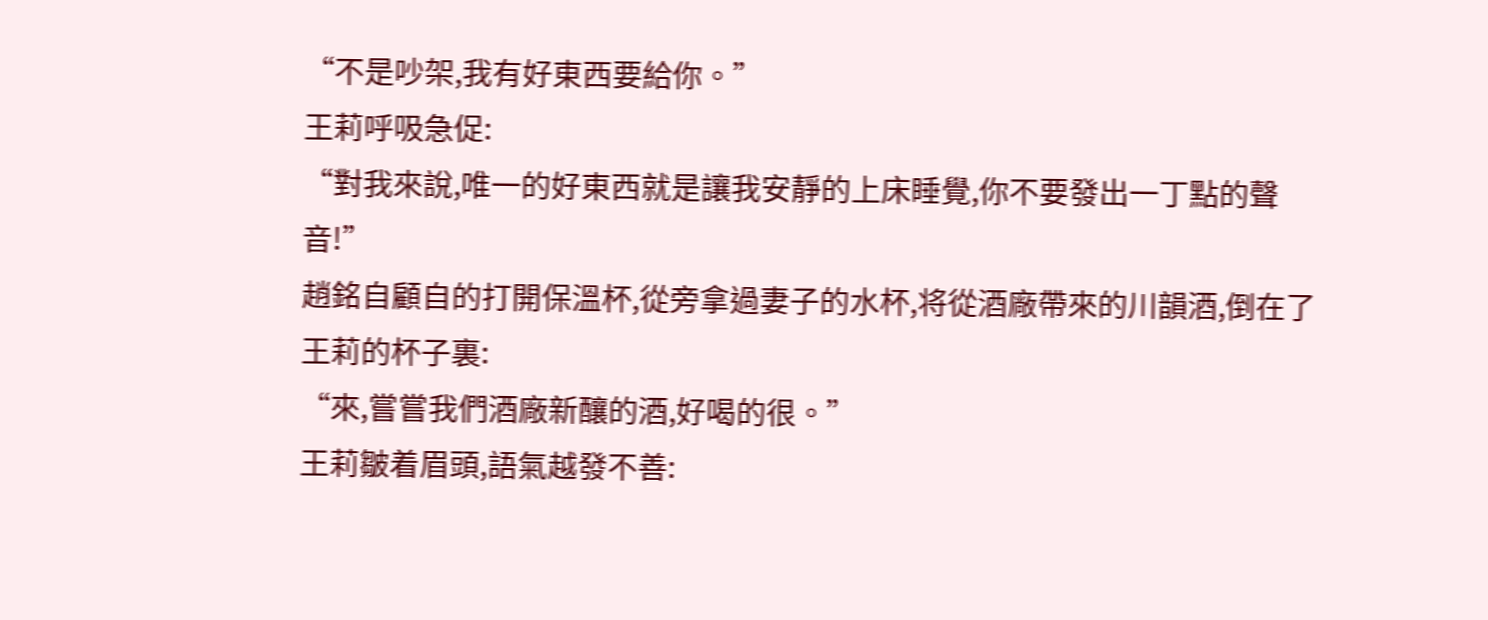“不是吵架,我有好東西要給你。”
王莉呼吸急促:
“對我來說,唯一的好東西就是讓我安靜的上床睡覺,你不要發出一丁點的聲音!”
趙銘自顧自的打開保溫杯,從旁拿過妻子的水杯,将從酒廠帶來的川韻酒,倒在了王莉的杯子裏:
“來,嘗嘗我們酒廠新釀的酒,好喝的很。”
王莉皺着眉頭,語氣越發不善: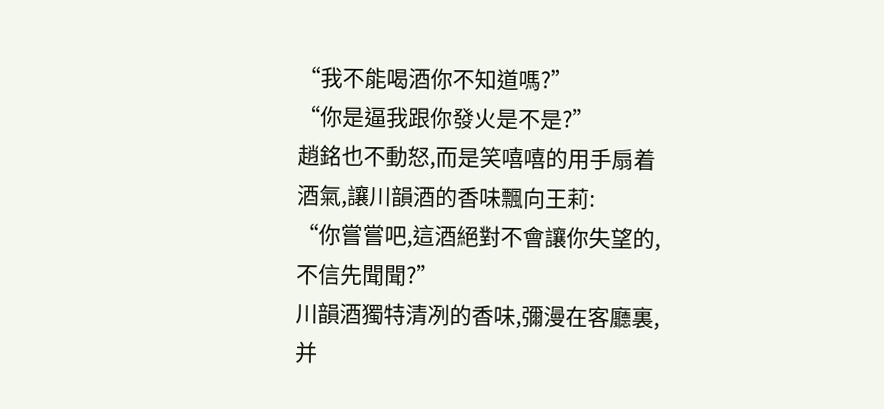“我不能喝酒你不知道嗎?”
“你是逼我跟你發火是不是?”
趙銘也不動怒,而是笑嘻嘻的用手扇着酒氣,讓川韻酒的香味飄向王莉:
“你嘗嘗吧,這酒絕對不會讓你失望的,不信先聞聞?”
川韻酒獨特清冽的香味,彌漫在客廳裏,并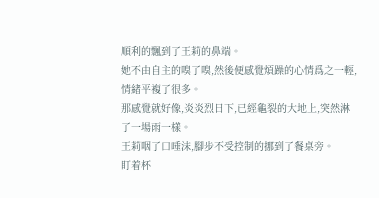順利的飄到了王莉的鼻端。
她不由自主的嗅了嗅,然後便感覺煩躁的心情爲之一輕,情緒平複了很多。
那感覺就好像,炎炎烈日下,已經龜裂的大地上,突然淋了一場雨一樣。
王莉咽了口唾沫,腳步不受控制的挪到了餐桌旁。
盯着杯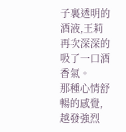子裏透明的酒液,王莉再次深深的吸了一口酒香氣。
那種心情舒暢的感覺,越發強烈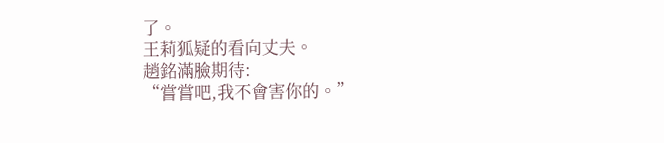了。
王莉狐疑的看向丈夫。
趙銘滿臉期待:
“嘗嘗吧,我不會害你的。”